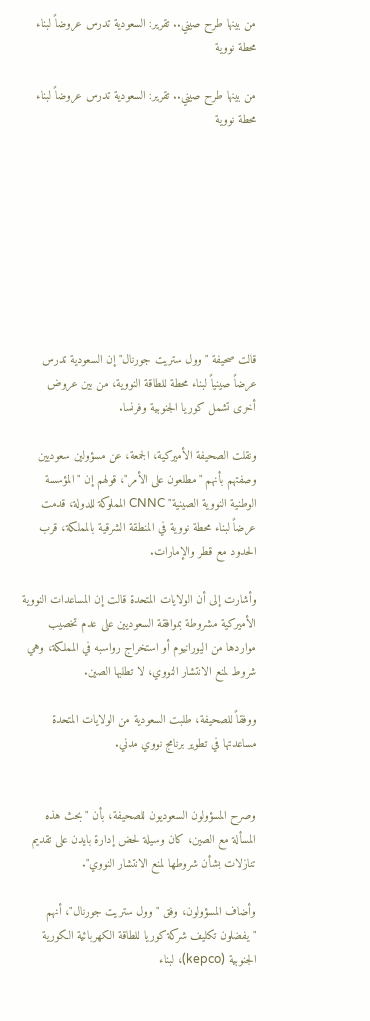من بينها طرح صيني.. تقرير: السعودية تدرس عروضاً لبناء محطة نووية

من بينها طرح صيني.. تقرير: السعودية تدرس عروضاً لبناء محطة نووية









قالت صحيفة "وول ستريت جورنال" إن السعودية تدرس عرضاً صينياً لبناء محطة للطاقة النووية، من بين عروض أخرى تشمل كوريا الجنوبية وفرنسا.

ونقلت الصحيفة الأميركية، الجمعة، عن مسؤولين سعوديين وصفتهم بأنهم "مطلعون على الأمر"، قولهم إن "المؤسسة الوطنية النووية الصينية" CNNC المملوكة للدولة، قدمت عرضاً لبناء محطة نووية في المنطقة الشرقية بالمملكة، قرب الحدود مع قطر والإمارات.

وأشارت إلى أن الولايات المتحدة قالت إن المساعدات النووية الأميركية مشروطة بموافقة السعوديين على عدم تخصيب مواردها من اليورانيوم أو استخراج رواسبه في المملكة، وهي شروط لمنع الانتشار النووي، لا تطلبها الصين.

ووفقاً للصحيفة، طلبت السعودية من الولايات المتحدة مساعدتها في تطوير برنامج نووي مدني.


وصرح المسؤولون السعوديون للصحيفة، بأن "بحث هذه المسألة مع الصين، كان وسيلة لحض إدارة بايدن على تقديم تنازلات بشأن شروطها لمنع الانتشار النووي".

وأضاف المسؤولون، وفق "وول ستريت جورنال"، أنهم "يفضلون تكليف شركة كوريا للطاقة الكهربائية الكورية الجنوبية (kepco)، لبناء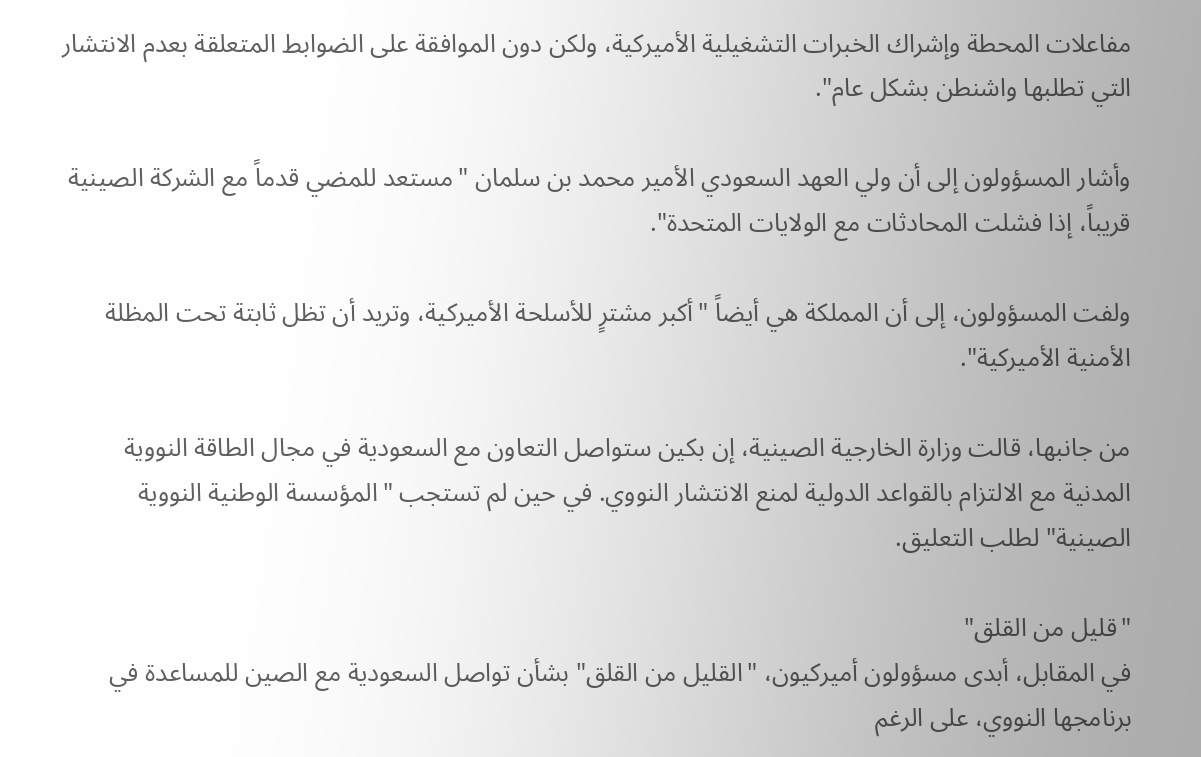مفاعلات المحطة وإشراك الخبرات التشغيلية الأميركية، ولكن دون الموافقة على الضوابط المتعلقة بعدم الانتشار التي تطلبها واشنطن بشكل عام".

وأشار المسؤولون إلى أن ولي العهد السعودي الأمير محمد بن سلمان "مستعد للمضي قدماً مع الشركة الصينية قريباً، إذا فشلت المحادثات مع الولايات المتحدة".

ولفت المسؤولون، إلى أن المملكة هي أيضاً "أكبر مشترٍ للأسلحة الأميركية، وتريد أن تظل ثابتة تحت المظلة الأمنية الأميركية".

من جانبها، قالت وزارة الخارجية الصينية، إن بكين ستواصل التعاون مع السعودية في مجال الطاقة النووية المدنية مع الالتزام بالقواعد الدولية لمنع الانتشار النووي. في حين لم تستجب "المؤسسة الوطنية النووية الصينية" لطلب التعليق.

"قليل من القلق"
في المقابل، أبدى مسؤولون أميركيون، "القليل من القلق" بشأن تواصل السعودية مع الصين للمساعدة في برنامجها النووي، على الرغم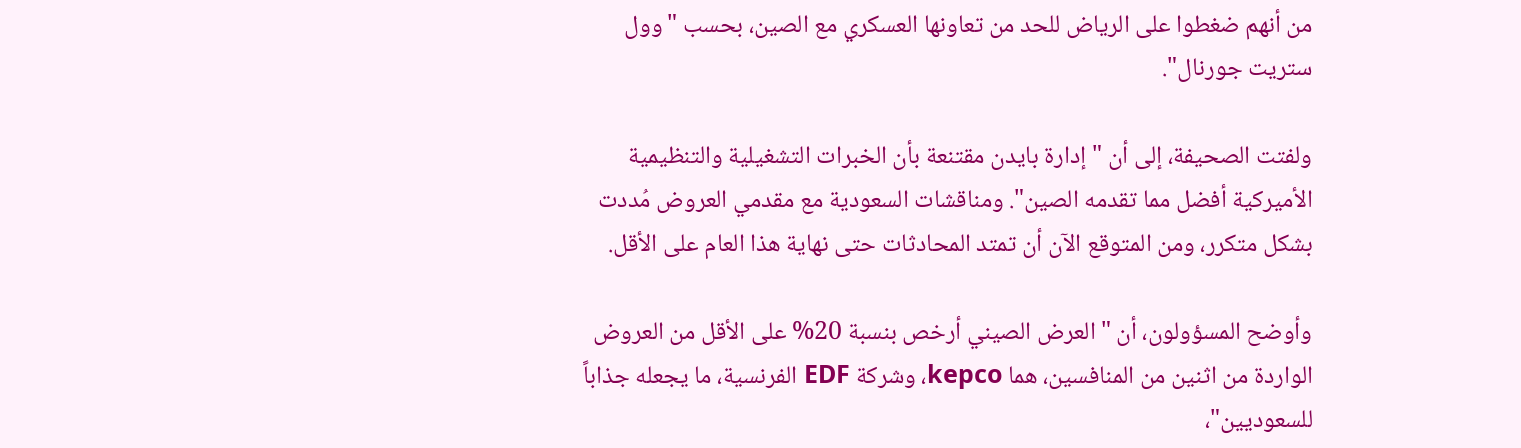من أنهم ضغطوا على الرياض للحد من تعاونها العسكري مع الصين، بحسب "وول ستريت جورنال".

ولفتت الصحيفة، إلى أن "إدارة بايدن مقتنعة بأن الخبرات التشغيلية والتنظيمية الأميركية أفضل مما تقدمه الصين". ومناقشات السعودية مع مقدمي العروض مُددت بشكل متكرر، ومن المتوقع الآن أن تمتد المحادثات حتى نهاية هذا العام على الأقل.

وأوضح المسؤولون، أن "العرض الصيني أرخص بنسبة 20% على الأقل من العروض الواردة من اثنين من المنافسين، هما kepco، وشركة EDF الفرنسية، ما يجعله جذاباً للسعوديين"،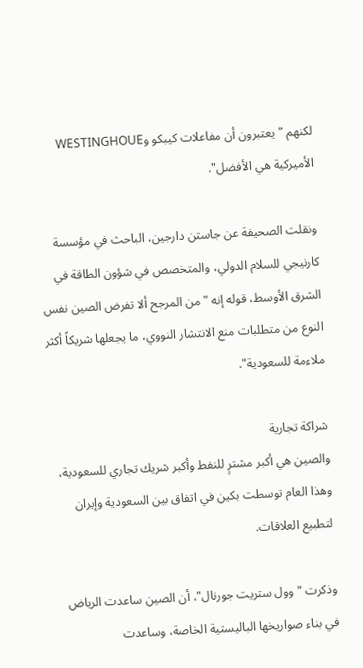لكنهم "يعتبرون أن مفاعلات كيبكو وWESTINGHOUE الأميركية هي الأفضل".

ونقلت الصحيفة عن جاستن دارجين، الباحث في مؤسسة كارنيجي للسلام الدولي، والمتخصص في شؤون الطاقة في الشرق الأوسط، قوله إنه "من المرجح ألا تفرض الصين نفس النوع من متطلبات منع الانتشار النووي، ما يجعلها شريكاً أكثر ملاءمة للسعودية".

شراكة تجارية
والصين هي أكبر مشترٍ للنفط وأكبر شريك تجاري للسعودية، وهذا العام توسطت بكين في اتفاق بين السعودية وإيران لتطبيع العلاقات.

وذكرت "وول ستريت جورنال"، أن الصين ساعدت الرياض في بناء صواريخها الباليستية الخاصة، وساعدت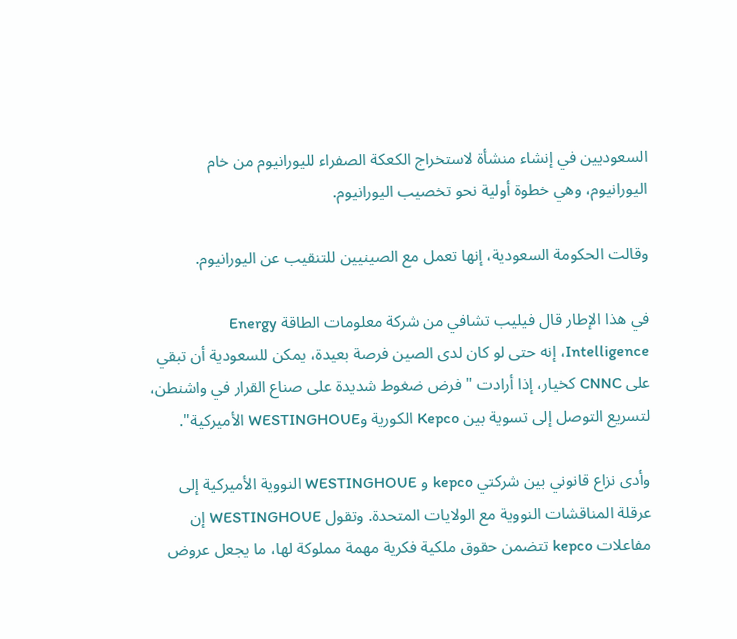السعوديين في إنشاء منشأة لاستخراج الكعكة الصفراء لليورانيوم من خام اليورانيوم، وهي خطوة أولية نحو تخصيب اليورانيوم.

وقالت الحكومة السعودية، إنها تعمل مع الصينيين للتنقيب عن اليورانيوم.

في هذا الإطار قال فيليب تشافي من شركة معلومات الطاقة Energy Intelligence، إنه حتى لو كان لدى الصين فرصة بعيدة، يمكن للسعودية أن تبقي على CNNC كخيار، إذا أرادت "فرض ضغوط شديدة على صناع القرار في واشنطن، لتسريع التوصل إلى تسوية بين Kepco الكورية وWESTINGHOUE الأميركية".

وأدى نزاع قانوني بين شركتي kepco و WESTINGHOUE النووية الأميركية إلى عرقلة المناقشات النووية مع الولايات المتحدة. وتقول WESTINGHOUE إن مفاعلات kepco تتضمن حقوق ملكية فكرية مهمة مملوكة لها، ما يجعل عروض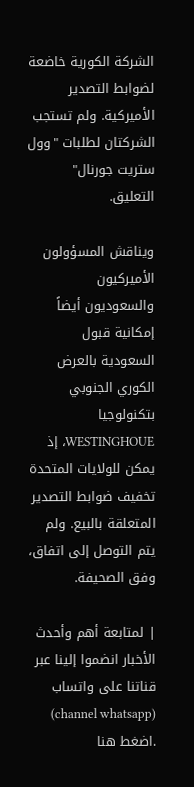الشركة الكورية خاضعة لضوابط التصدير الأميركية. ولم تستجب الشركتان لطلبات "وول ستريت جورنال" التعليق.

ويناقش المسؤولون الأميركيون والسعوديون أيضاً إمكانية قبول السعودية بالعرض الكوري الجنوبي بتكنولوجيا WESTINGHOUE، إذ يمكن للولايات المتحدة تخفيف ضوابط التصدير المتعلقة بالبيع. ولم يتم التوصل إلى اتفاق، وفق الصحيفة.

| لمتابعة أهم وأحدث الأخبار انضموا إلينا عبر قناتنا على واتساب (channel whatsapp) .اضغط هنا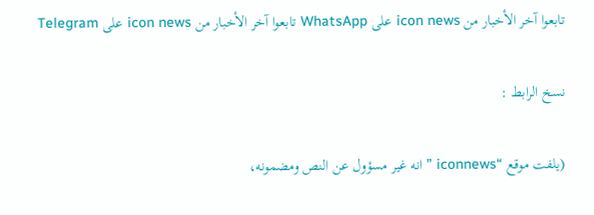تابعوا آخر الأخبار من icon news على WhatsApp تابعوا آخر الأخبار من icon news على Telegram

نسخ الرابط :

(يلفت موقع “iconnews ” انه غير مسؤول عن النص ومضمونه،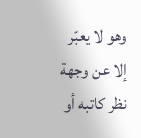وهو لا يعبّر إلا عن وجهة نظر كاتبه أو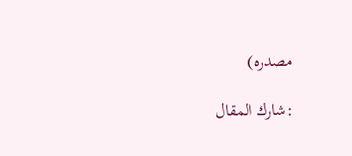مصدره)

:شارك المقال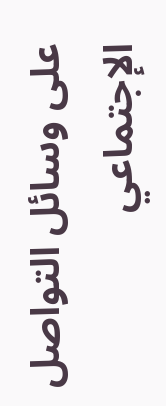على وسائل التواصل الإجتماعي